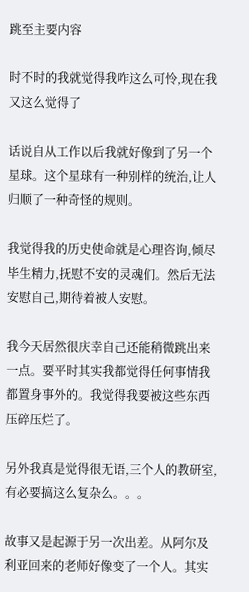跳至主要内容

时不时的我就觉得我咋这么可怜,现在我又这么觉得了

话说自从工作以后我就好像到了另一个星球。这个星球有一种别样的统治,让人归顺了一种奇怪的规则。

我觉得我的历史使命就是心理咨询,倾尽毕生精力,抚慰不安的灵魂们。然后无法安慰自己,期待着被人安慰。

我今天居然很庆幸自己还能稍微跳出来一点。要平时其实我都觉得任何事情我都置身事外的。我觉得我要被这些东西压碎压烂了。

另外我真是觉得很无语,三个人的教研室,有必要搞这么复杂么。。。

故事又是起源于另一次出差。从阿尔及利亚回来的老师好像变了一个人。其实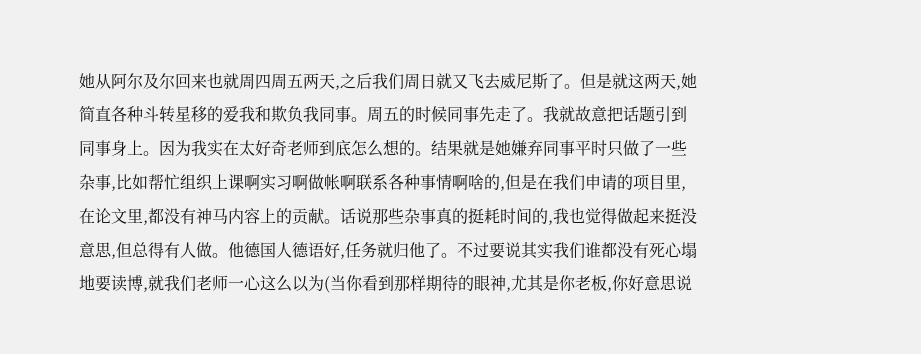她从阿尔及尔回来也就周四周五两天,之后我们周日就又飞去威尼斯了。但是就这两天,她简直各种斗转星移的爱我和欺负我同事。周五的时候同事先走了。我就故意把话题引到同事身上。因为我实在太好奇老师到底怎么想的。结果就是她嫌弃同事平时只做了一些杂事,比如帮忙组织上课啊实习啊做帐啊联系各种事情啊啥的,但是在我们申请的项目里,在论文里,都没有神马内容上的贡献。话说那些杂事真的挺耗时间的,我也觉得做起来挺没意思,但总得有人做。他德国人德语好,任务就归他了。不过要说其实我们谁都没有死心塌地要读博,就我们老师一心这么以为(当你看到那样期待的眼神,尤其是你老板,你好意思说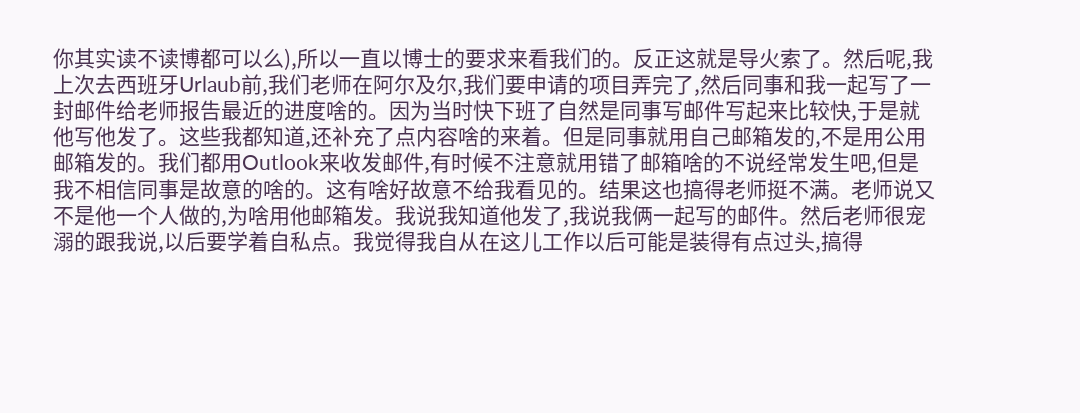你其实读不读博都可以么),所以一直以博士的要求来看我们的。反正这就是导火索了。然后呢,我上次去西班牙Urlaub前,我们老师在阿尔及尔,我们要申请的项目弄完了,然后同事和我一起写了一封邮件给老师报告最近的进度啥的。因为当时快下班了自然是同事写邮件写起来比较快,于是就他写他发了。这些我都知道,还补充了点内容啥的来着。但是同事就用自己邮箱发的,不是用公用邮箱发的。我们都用Outlook来收发邮件,有时候不注意就用错了邮箱啥的不说经常发生吧,但是我不相信同事是故意的啥的。这有啥好故意不给我看见的。结果这也搞得老师挺不满。老师说又不是他一个人做的,为啥用他邮箱发。我说我知道他发了,我说我俩一起写的邮件。然后老师很宠溺的跟我说,以后要学着自私点。我觉得我自从在这儿工作以后可能是装得有点过头,搞得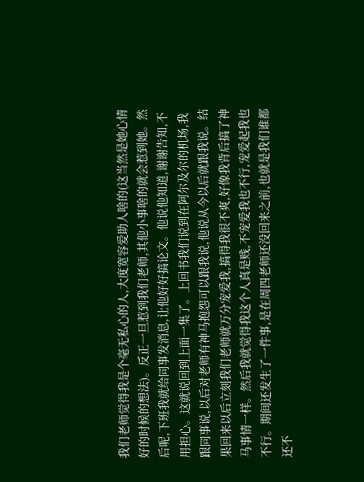我们老师觉得我是个毫无私心的人,大度宽容爱助人啥的(这当然是她心情好的时候的想法)。反正一旦惹到我们老师,其他小事啥的就会惹到她。然后呢,下班我就给同事发消息,让他好好搞论文。他说他知道,谢谢告知,不用担心。这就说回到上面一集了。上回书我们说到在阿尔及尔的机场,我跟同事说,以后对老师有神马抱怨可以跟我说,他说从今以后就跟我说。结果回来以后立刻我们老师就万分宠爱我,搞得我很不爽,好像我背后搞了神马事情一样。然后我就觉得我这个人真是贱,不宠爱我也不行,宠爱起我也不行。期间还发生了一件事,是在周四老师还没回来之前,也就是我们谁都还不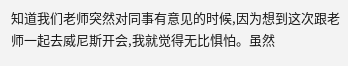知道我们老师突然对同事有意见的时候,因为想到这次跟老师一起去威尼斯开会,我就觉得无比惧怕。虽然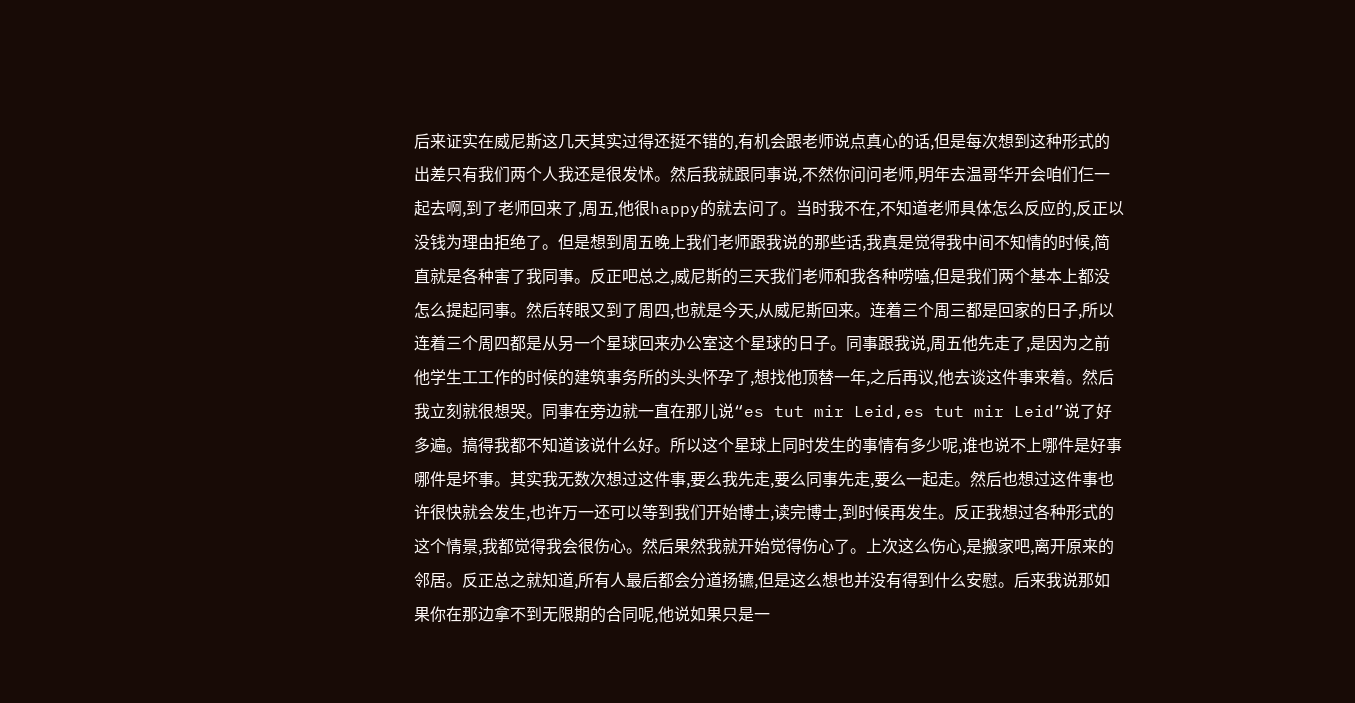后来证实在威尼斯这几天其实过得还挺不错的,有机会跟老师说点真心的话,但是每次想到这种形式的出差只有我们两个人我还是很发怵。然后我就跟同事说,不然你问问老师,明年去温哥华开会咱们仨一起去啊,到了老师回来了,周五,他很happy的就去问了。当时我不在,不知道老师具体怎么反应的,反正以没钱为理由拒绝了。但是想到周五晚上我们老师跟我说的那些话,我真是觉得我中间不知情的时候,简直就是各种害了我同事。反正吧总之,威尼斯的三天我们老师和我各种唠嗑,但是我们两个基本上都没怎么提起同事。然后转眼又到了周四,也就是今天,从威尼斯回来。连着三个周三都是回家的日子,所以连着三个周四都是从另一个星球回来办公室这个星球的日子。同事跟我说,周五他先走了,是因为之前他学生工工作的时候的建筑事务所的头头怀孕了,想找他顶替一年,之后再议,他去谈这件事来着。然后我立刻就很想哭。同事在旁边就一直在那儿说“es tut mir Leid,es tut mir Leid”说了好多遍。搞得我都不知道该说什么好。所以这个星球上同时发生的事情有多少呢,谁也说不上哪件是好事哪件是坏事。其实我无数次想过这件事,要么我先走,要么同事先走,要么一起走。然后也想过这件事也许很快就会发生,也许万一还可以等到我们开始博士,读完博士,到时候再发生。反正我想过各种形式的这个情景,我都觉得我会很伤心。然后果然我就开始觉得伤心了。上次这么伤心,是搬家吧,离开原来的邻居。反正总之就知道,所有人最后都会分道扬镳,但是这么想也并没有得到什么安慰。后来我说那如果你在那边拿不到无限期的合同呢,他说如果只是一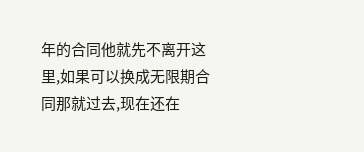年的合同他就先不离开这里,如果可以换成无限期合同那就过去,现在还在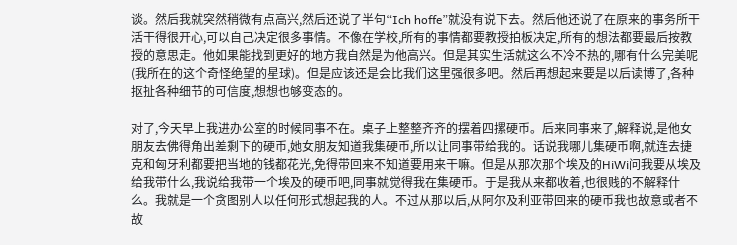谈。然后我就突然稍微有点高兴,然后还说了半句“Ich hoffe”就没有说下去。然后他还说了在原来的事务所干活干得很开心,可以自己决定很多事情。不像在学校,所有的事情都要教授拍板决定,所有的想法都要最后按教授的意思走。他如果能找到更好的地方我自然是为他高兴。但是其实生活就这么不冷不热的,哪有什么完美呢(我所在的这个奇怪绝望的星球)。但是应该还是会比我们这里强很多吧。然后再想起来要是以后读博了,各种抠扯各种细节的可信度,想想也够变态的。

对了,今天早上我进办公室的时候同事不在。桌子上整整齐齐的摆着四摞硬币。后来同事来了,解释说,是他女朋友去佛得角出差剩下的硬币,她女朋友知道我集硬币,所以让同事带给我的。话说我哪儿集硬币啊,就连去捷克和匈牙利都要把当地的钱都花光,免得带回来不知道要用来干嘛。但是从那次那个埃及的HiWi问我要从埃及给我带什么,我说给我带一个埃及的硬币吧,同事就觉得我在集硬币。于是我从来都收着,也很贱的不解释什么。我就是一个贪图别人以任何形式想起我的人。不过从那以后,从阿尔及利亚带回来的硬币我也故意或者不故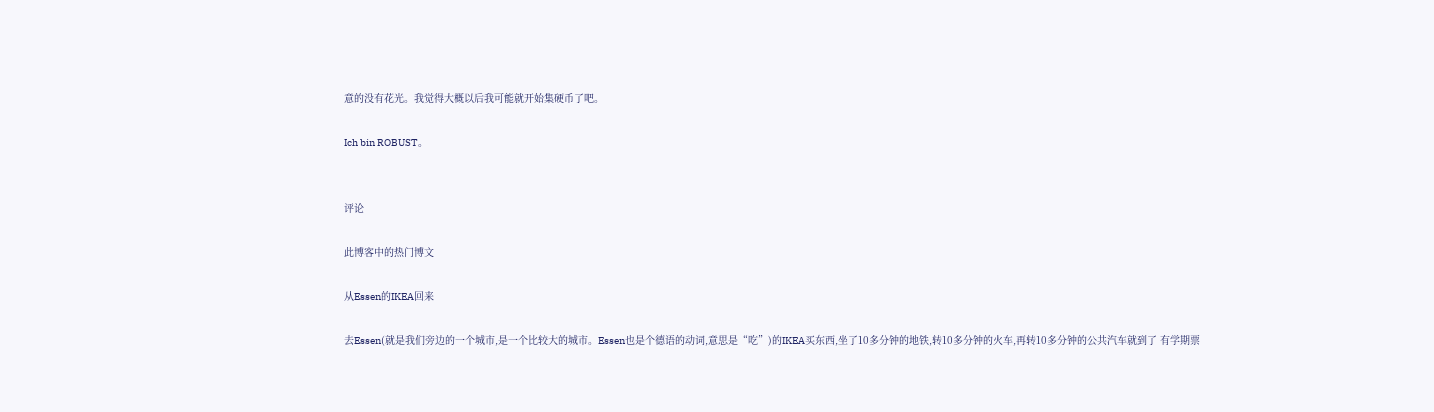意的没有花光。我觉得大概以后我可能就开始集硬币了吧。

Ich bin ROBUST。


评论

此博客中的热门博文

从Essen的IKEA回来

去Essen(就是我们旁边的一个城市,是一个比较大的城市。Essen也是个德语的动词,意思是“吃”)的IKEA买东西,坐了10多分钟的地铁,转10多分钟的火车,再转10多分钟的公共汽车就到了 有学期票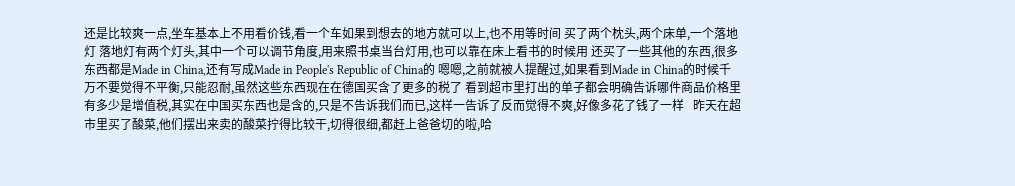还是比较爽一点,坐车基本上不用看价钱,看一个车如果到想去的地方就可以上,也不用等时间 买了两个枕头,两个床单,一个落地灯 落地灯有两个灯头,其中一个可以调节角度,用来照书桌当台灯用,也可以靠在床上看书的时候用 还买了一些其他的东西,很多东西都是Made in China,还有写成Made in People's Republic of China的 嗯嗯,之前就被人提醒过,如果看到Made in China的时候千万不要觉得不平衡,只能忍耐,虽然这些东西现在在德国买含了更多的税了 看到超市里打出的单子都会明确告诉哪件商品价格里有多少是增值税,其实在中国买东西也是含的,只是不告诉我们而已,这样一告诉了反而觉得不爽,好像多花了钱了一样   昨天在超市里买了酸菜,他们摆出来卖的酸菜拧得比较干,切得很细,都赶上爸爸切的啦,哈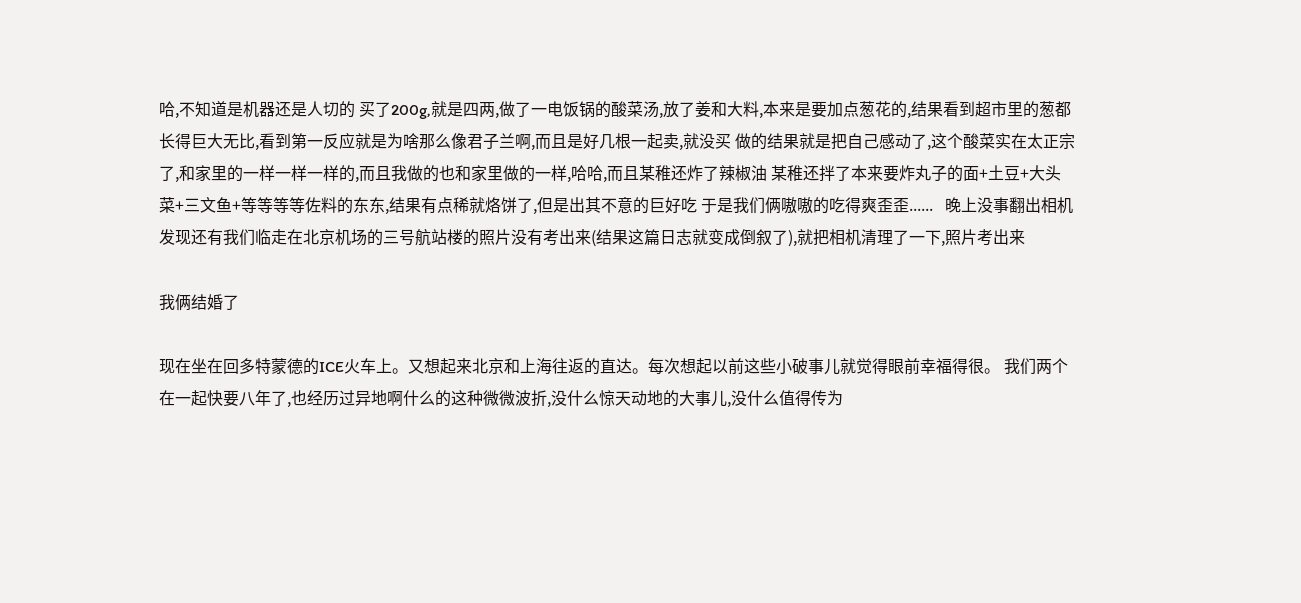哈,不知道是机器还是人切的 买了200g,就是四两,做了一电饭锅的酸菜汤,放了姜和大料,本来是要加点葱花的,结果看到超市里的葱都长得巨大无比,看到第一反应就是为啥那么像君子兰啊,而且是好几根一起卖,就没买 做的结果就是把自己感动了,这个酸菜实在太正宗了,和家里的一样一样一样的,而且我做的也和家里做的一样,哈哈,而且某稚还炸了辣椒油 某稚还拌了本来要炸丸子的面+土豆+大头菜+三文鱼+等等等等佐料的东东,结果有点稀就烙饼了,但是出其不意的巨好吃 于是我们俩嗷嗷的吃得爽歪歪......   晚上没事翻出相机发现还有我们临走在北京机场的三号航站楼的照片没有考出来(结果这篇日志就变成倒叙了),就把相机清理了一下,照片考出来

我俩结婚了

现在坐在回多特蒙德的ICE火车上。又想起来北京和上海往返的直达。每次想起以前这些小破事儿就觉得眼前幸福得很。 我们两个在一起快要八年了,也经历过异地啊什么的这种微微波折,没什么惊天动地的大事儿,没什么值得传为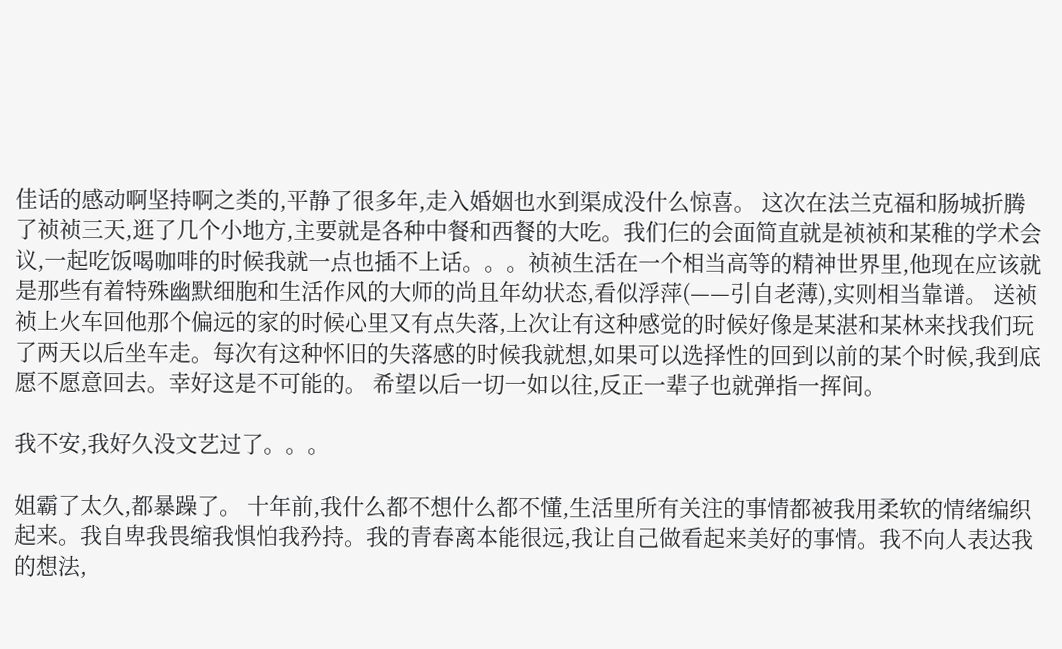佳话的感动啊坚持啊之类的,平静了很多年,走入婚姻也水到渠成没什么惊喜。 这次在法兰克福和肠城折腾了祯祯三天,逛了几个小地方,主要就是各种中餐和西餐的大吃。我们仨的会面简直就是祯祯和某稚的学术会议,一起吃饭喝咖啡的时候我就一点也插不上话。。。祯祯生活在一个相当高等的精神世界里,他现在应该就是那些有着特殊幽默细胞和生活作风的大师的尚且年幼状态,看似浮萍(——引自老薄),实则相当靠谱。 送祯祯上火车回他那个偏远的家的时候心里又有点失落,上次让有这种感觉的时候好像是某湛和某林来找我们玩了两天以后坐车走。每次有这种怀旧的失落感的时候我就想,如果可以选择性的回到以前的某个时候,我到底愿不愿意回去。幸好这是不可能的。 希望以后一切一如以往,反正一辈子也就弹指一挥间。

我不安,我好久没文艺过了。。。

姐霸了太久,都暴躁了。 十年前,我什么都不想什么都不懂,生活里所有关注的事情都被我用柔软的情绪编织起来。我自卑我畏缩我惧怕我矜持。我的青春离本能很远,我让自己做看起来美好的事情。我不向人表达我的想法,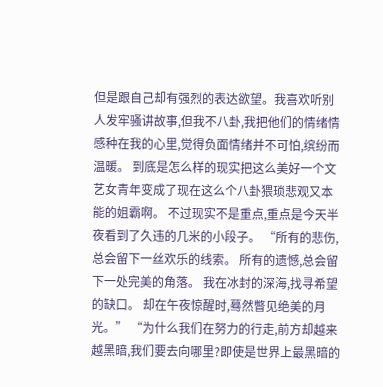但是跟自己却有强烈的表达欲望。我喜欢听别人发牢骚讲故事,但我不八卦,我把他们的情绪情感种在我的心里,觉得负面情绪并不可怕,缤纷而温暖。 到底是怎么样的现实把这么美好一个文艺女青年变成了现在这么个八卦猥琐悲观又本能的姐霸啊。 不过现实不是重点,重点是今天半夜看到了久违的几米的小段子。 “所有的悲伤,总会留下一丝欢乐的线索。 所有的遗憾,总会留下一处完美的角落。 我在冰封的深海,找寻希望的缺口。 却在午夜惊醒时,蓦然瞥见绝美的月光。” “为什么我们在努力的行走,前方却越来越黑暗,我们要去向哪里?即使是世界上最黑暗的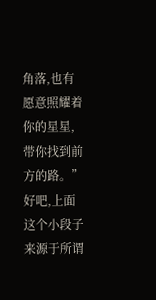角落,也有愿意照耀着你的星星,带你找到前方的路。” 好吧,上面这个小段子来源于所谓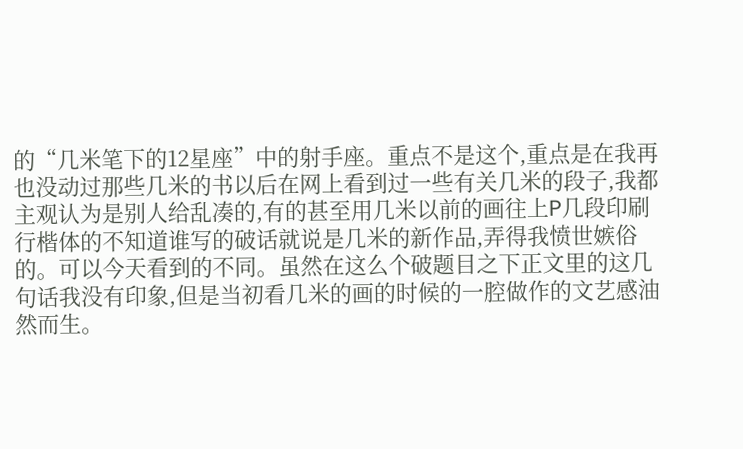的“几米笔下的12星座”中的射手座。重点不是这个,重点是在我再也没动过那些几米的书以后在网上看到过一些有关几米的段子,我都主观认为是别人给乱凑的,有的甚至用几米以前的画往上P几段印刷行楷体的不知道谁写的破话就说是几米的新作品,弄得我愤世嫉俗的。可以今天看到的不同。虽然在这么个破题目之下正文里的这几句话我没有印象,但是当初看几米的画的时候的一腔做作的文艺感油然而生。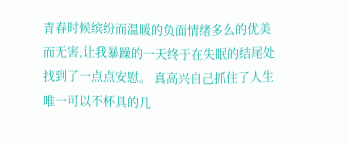青春时候缤纷而温暖的负面情绪多么的优美而无害,让我暴躁的一天终于在失眠的结尾处找到了一点点安慰。 真高兴自己抓住了人生唯一可以不杯具的几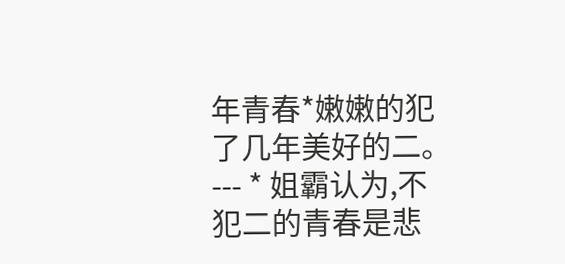年青春*嫩嫩的犯了几年美好的二。 --- * 姐霸认为,不犯二的青春是悲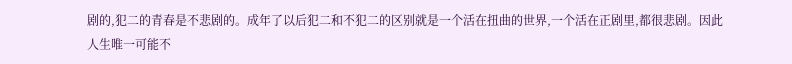剧的,犯二的青春是不悲剧的。成年了以后犯二和不犯二的区别就是一个活在扭曲的世界,一个活在正剧里,都很悲剧。因此人生唯一可能不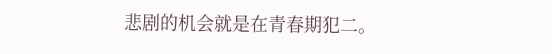悲剧的机会就是在青春期犯二。